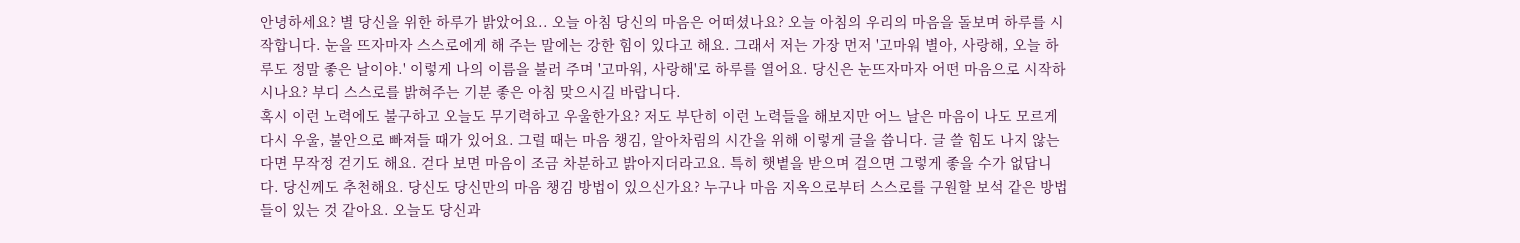안녕하세요? 별 당신을 위한 하루가 밝았어요.. 오늘 아침 당신의 마음은 어떠셨나요? 오늘 아침의 우리의 마음을 돌보며 하루를 시작합니다. 눈을 뜨자마자 스스로에게 해 주는 말에는 강한 힘이 있다고 해요. 그래서 저는 가장 먼저 '고마워 별아, 사랑해, 오늘 하루도 정말 좋은 날이야.' 이렇게 나의 이름을 불러 주며 '고마워, 사랑해'로 하루를 열어요. 당신은 눈뜨자마자 어떤 마음으로 시작하시나요? 부디 스스로를 밝혀주는 기분 좋은 아침 맞으시길 바랍니다.
혹시 이런 노력에도 불구하고 오늘도 무기력하고 우울한가요? 저도 부단히 이런 노력들을 해보지만 어느 날은 마음이 나도 모르게 다시 우울, 불안으로 빠져들 때가 있어요. 그럴 때는 마음 챙김, 알아차림의 시간을 위해 이렇게 글을 씁니다. 글 쓸 힘도 나지 않는다면 무작정 걷기도 해요. 걷다 보면 마음이 조금 차분하고 밝아지더라고요. 특히 햇볕을 받으며 걸으면 그렇게 좋을 수가 없답니다. 당신께도 추천해요. 당신도 당신만의 마음 챙김 방법이 있으신가요? 누구나 마음 지옥으로부터 스스로를 구원할 보석 같은 방법들이 있는 것 같아요. 오늘도 당신과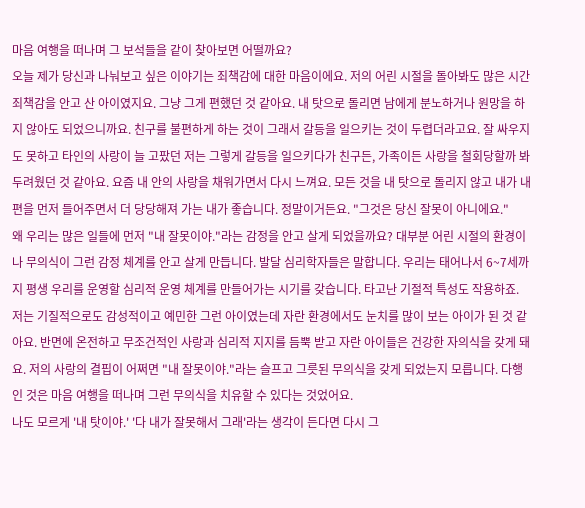마음 여행을 떠나며 그 보석들을 같이 찾아보면 어떨까요?
오늘 제가 당신과 나눠보고 싶은 이야기는 죄책감에 대한 마음이에요. 저의 어린 시절을 돌아봐도 많은 시간 죄책감을 안고 산 아이였지요. 그냥 그게 편했던 것 같아요. 내 탓으로 돌리면 남에게 분노하거나 원망을 하지 않아도 되었으니까요. 친구를 불편하게 하는 것이 그래서 갈등을 일으키는 것이 두렵더라고요. 잘 싸우지도 못하고 타인의 사랑이 늘 고팠던 저는 그렇게 갈등을 일으키다가 친구든, 가족이든 사랑을 철회당할까 봐 두려웠던 것 같아요. 요즘 내 안의 사랑을 채워가면서 다시 느껴요. 모든 것을 내 탓으로 돌리지 않고 내가 내편을 먼저 들어주면서 더 당당해져 가는 내가 좋습니다. 정말이거든요. "그것은 당신 잘못이 아니에요."
왜 우리는 많은 일들에 먼저 "내 잘못이야."라는 감정을 안고 살게 되었을까요? 대부분 어린 시절의 환경이나 무의식이 그런 감정 체계를 안고 살게 만듭니다. 발달 심리학자들은 말합니다. 우리는 태어나서 6~7세까지 평생 우리를 운영할 심리적 운영 체계를 만들어가는 시기를 갖습니다. 타고난 기절적 특성도 작용하죠. 저는 기질적으로도 감성적이고 예민한 그런 아이였는데 자란 환경에서도 눈치를 많이 보는 아이가 된 것 같아요. 반면에 온전하고 무조건적인 사랑과 심리적 지지를 듬뿍 받고 자란 아이들은 건강한 자의식을 갖게 돼요. 저의 사랑의 결핍이 어쩌면 "내 잘못이야."라는 슬프고 그릇된 무의식을 갖게 되었는지 모릅니다. 다행인 것은 마음 여행을 떠나며 그런 무의식을 치유할 수 있다는 것었어요.
나도 모르게 '내 탓이야.' '다 내가 잘못해서 그래'라는 생각이 든다면 다시 그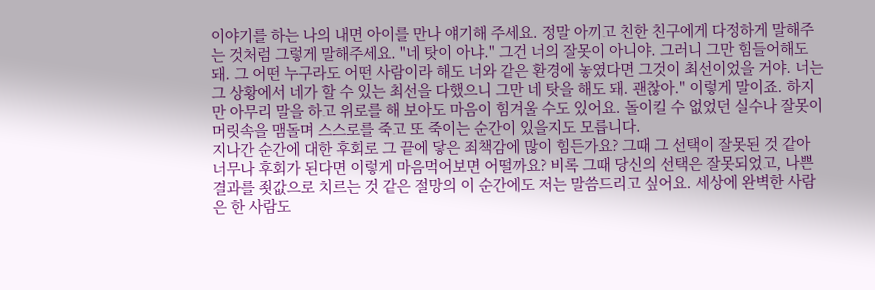이야기를 하는 나의 내면 아이를 만나 얘기해 주세요. 정말 아끼고 친한 친구에게 다정하게 말해주는 것처럼 그렇게 말해주세요. "네 탓이 아냐." 그건 너의 잘못이 아니야. 그러니 그만 힘들어해도 돼. 그 어떤 누구라도 어떤 사람이라 해도 너와 같은 환경에 놓였다면 그것이 최선이었을 거야. 너는 그 상황에서 네가 할 수 있는 최선을 다했으니 그만 네 탓을 해도 돼. 괜찮아." 이렇게 말이죠. 하지만 아무리 말을 하고 위로를 해 보아도 마음이 힘겨울 수도 있어요. 돌이킬 수 없었던 실수나 잘못이 머릿속을 맴돌며 스스로를 죽고 또 죽이는 순간이 있을지도 모릅니다.
지나간 순간에 대한 후회로 그 끝에 닿은 죄책감에 많이 힘든가요? 그때 그 선택이 잘못된 것 같아 너무나 후회가 된다면 이렇게 마음먹어보면 어떨까요? 비록 그때 당신의 선택은 잘못되었고, 나쁜 결과를 죗값으로 치르는 것 같은 절망의 이 순간에도 저는 말씀드리고 싶어요. 세상에 완벽한 사람은 한 사람도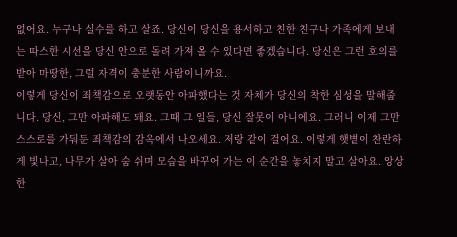없어요. 누구나 실수를 하고 살죠. 당신이 당신을 용서하고 친한 친구나 가족에게 보내는 따스한 시선을 당신 안으로 돌려 가져 올 수 있다면 좋겠습니다. 당신은 그런 호의를 받아 마땅한, 그럴 자격이 충분한 사람이니까요.
이렇게 당신이 죄책감으로 오랫동안 아파했다는 것 자체가 당신의 착한 심성을 말해줍니다. 당신, 그만 아파해도 돼요. 그때 그 일들, 당신 잘못이 아니에요. 그러니 이제 그만 스스로를 가둬둔 죄책감의 감옥에서 나오세요. 저랑 같이 걸어요. 이렇게 햇볕이 찬란하게 빛나고, 나무가 살아 숨 쉬며 모습을 바꾸어 가는 이 순간을 놓치지 말고 살아요. 앙상한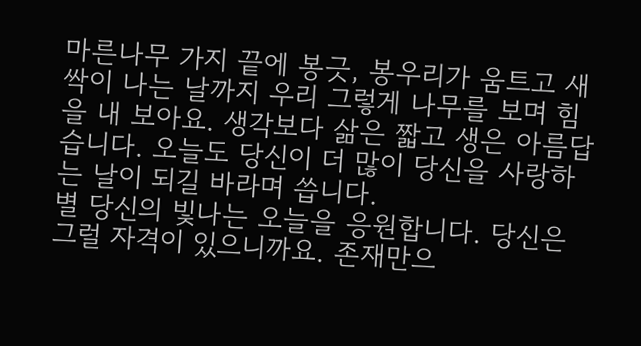마른나무 가지 끝에 봉긋, 봉우리가 움트고 새싹이 나는 날까지 우리 그렇게 나무를 보며 힘을 내 보아요. 생각보다 삶은 짧고 생은 아름답습니다. 오늘도 당신이 더 많이 당신을 사랑하는 날이 되길 바라며 씁니다.
별 당신의 빛나는 오늘을 응원합니다. 당신은 그럴 자격이 있으니까요. 존재만으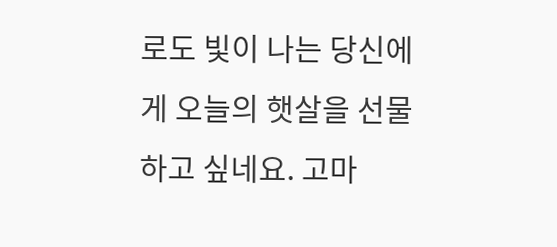로도 빛이 나는 당신에게 오늘의 햇살을 선물하고 싶네요. 고마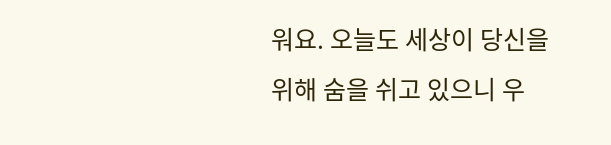워요. 오늘도 세상이 당신을 위해 숨을 쉬고 있으니 우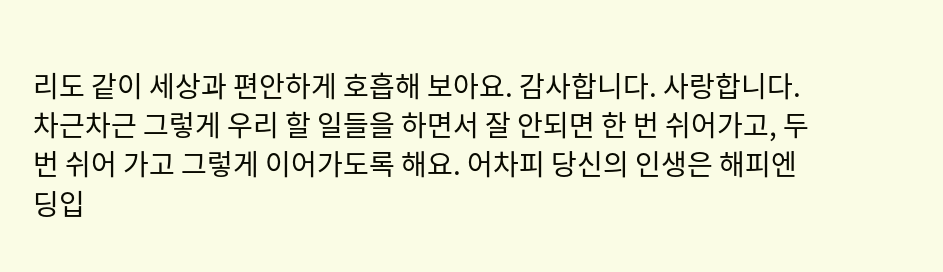리도 같이 세상과 편안하게 호흡해 보아요. 감사합니다. 사랑합니다. 차근차근 그렇게 우리 할 일들을 하면서 잘 안되면 한 번 쉬어가고, 두 번 쉬어 가고 그렇게 이어가도록 해요. 어차피 당신의 인생은 해피엔딩입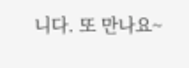니다. 또 만나요~